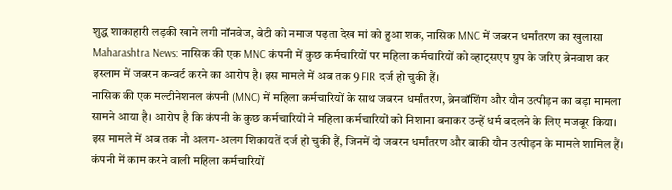शुद्ध शाकाहारी लड़की खाने लगी नॉनवेज, बेटी को नमाज पढ़ता देख मां को हुआ शक, नासिक MNC में जबरन धर्मांतरण का खुलासा
Maharashtra News: नासिक की एक MNC कंपनी में कुछ कर्मचारियों पर महिला कर्मचारियों को व्हाट्सएप ग्रुप के जरिए ब्रेनवाश कर इस्लाम में जबरन कन्वर्ट करने का आरोप है। इस मामले में अब तक 9 FIR दर्ज हो चुकी हैं।
नासिक की एक मल्टीनेशनल कंपनी (MNC) में महिला कर्मचारियों के साथ जबरन धर्मांतरण, ब्रेनवॉशिंग और यौन उत्पीड़न का बड़ा मामला सामने आया है। आरोप है कि कंपनी के कुछ कर्मचारियों ने महिला कर्मचारियों को निशाना बनाकर उन्हें धर्म बदलने के लिए मजबूर किया।
इस मामले में अब तक नौ अलग-अलग शिकायतें दर्ज हो चुकी हैं, जिनमें दो जबरन धर्मांतरण और बाकी यौन उत्पीड़न के मामले शामिल हैं। कंपनी में काम करने वाली महिला कर्मचारियों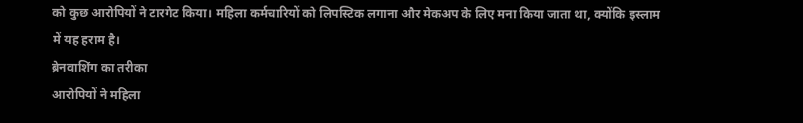को कुछ आरोपियों ने टारगेट किया। महिला कर्मचारियों को लिपस्टिक लगाना और मेकअप के लिए मना किया जाता था, क्योंकि इस्लाम में यह हराम है।
ब्रेनवाशिंग का तरीका
आरोपियों ने महिला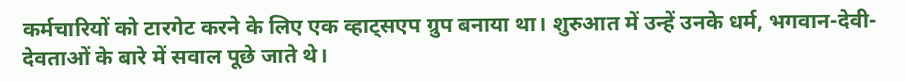कर्मचारियों को टारगेट करने के लिए एक व्हाट्सएप ग्रुप बनाया था। शुरुआत में उन्हें उनके धर्म, भगवान-देवी-देवताओं के बारे में सवाल पूछे जाते थे।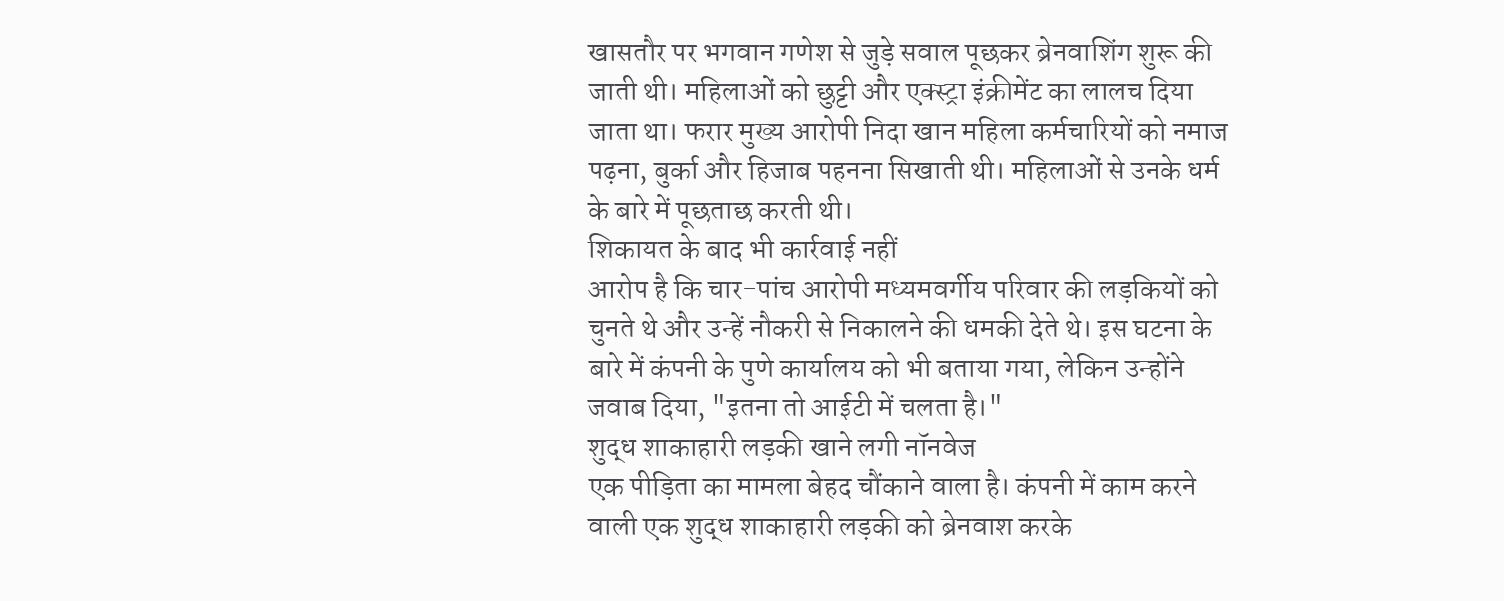खासतौर पर भगवान गणेश से जुड़े सवाल पूछकर ब्रेनवाशिंग शुरू की जाती थी। महिलाओं को छुट्टी और एक्स्ट्रा इंक्रीमेंट का लालच दिया जाता था। फरार मुख्य आरोपी निदा खान महिला कर्मचारियों को नमाज पढ़ना, बुर्का और हिजाब पहनना सिखाती थी। महिलाओं से उनके धर्म के बारे में पूछताछ करती थी।
शिकायत के बाद भी कार्रवाई नहीं
आरोप है कि चार-पांच आरोपी मध्यमवर्गीय परिवार की लड़कियों को चुनते थे और उन्हें नौकरी से निकालने की धमकी देते थे। इस घटना के बारे में कंपनी के पुणे कार्यालय को भी बताया गया, लेकिन उन्होंने जवाब दिया, "इतना तो आईटी में चलता है।"
शुद्ध शाकाहारी लड़की खाने लगी नॉनवेज
एक पीड़िता का मामला बेहद चौंकाने वाला है। कंपनी में काम करने वाली एक शुद्ध शाकाहारी लड़की को ब्रेनवाश करके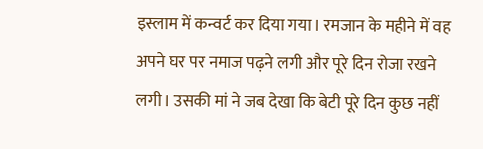इस्लाम में कन्वर्ट कर दिया गया। रमजान के महीने में वह अपने घर पर नमाज पढ़ने लगी और पूरे दिन रोजा रखने लगी। उसकी मां ने जब देखा कि बेटी पूरे दिन कुछ नहीं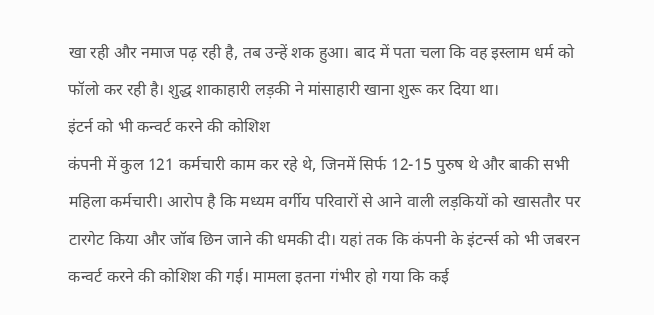खा रही और नमाज पढ़ रही है, तब उन्हें शक हुआ। बाद में पता चला कि वह इस्लाम धर्म को फॉलो कर रही है। शुद्ध शाकाहारी लड़की ने मांसाहारी खाना शुरू कर दिया था।
इंटर्न को भी कन्वर्ट करने की कोशिश
कंपनी में कुल 121 कर्मचारी काम कर रहे थे, जिनमें सिर्फ 12-15 पुरुष थे और बाकी सभी महिला कर्मचारी। आरोप है कि मध्यम वर्गीय परिवारों से आने वाली लड़कियों को खासतौर पर टारगेट किया और जॉब छिन जाने की धमकी दी। यहां तक कि कंपनी के इंटर्न्स को भी जबरन कन्वर्ट करने की कोशिश की गई। मामला इतना गंभीर हो गया कि कई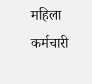महिला कर्मचारी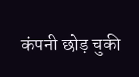कंपनी छोड़ चुकी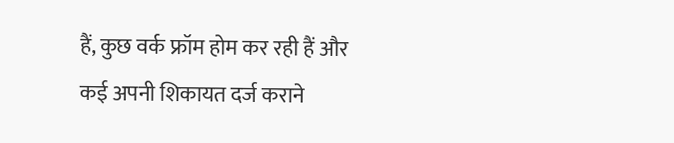हैं, कुछ वर्क फ्रॉम होम कर रही हैं और कई अपनी शिकायत दर्ज कराने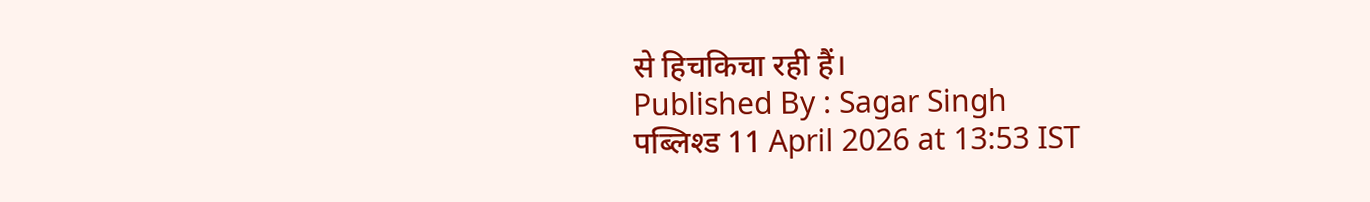से हिचकिचा रही हैं।
Published By : Sagar Singh
पब्लिश्ड 11 April 2026 at 13:53 IST